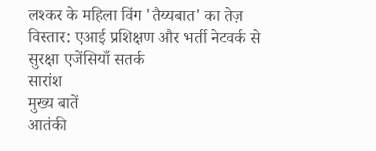लश्कर के महिला विंग 'तैय्यबात' का तेज़ विस्तार: एआई प्रशिक्षण और भर्ती नेटवर्क से सुरक्षा एजेंसियाँ सतर्क
सारांश
मुख्य बातें
आतंकी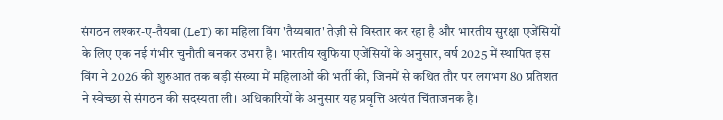संगठन लश्कर-ए-तैयबा (LeT) का महिला विंग 'तैय्यबात' तेज़ी से विस्तार कर रहा है और भारतीय सुरक्षा एजेंसियों के लिए एक नई गंभीर चुनौती बनकर उभरा है। भारतीय खुफिया एजेंसियों के अनुसार, वर्ष 2025 में स्थापित इस विंग ने 2026 की शुरुआत तक बड़ी संख्या में महिलाओं की भर्ती की, जिनमें से कथित तौर पर लगभग 80 प्रतिशत ने स्वेच्छा से संगठन की सदस्यता ली। अधिकारियों के अनुसार यह प्रवृत्ति अत्यंत चिंताजनक है।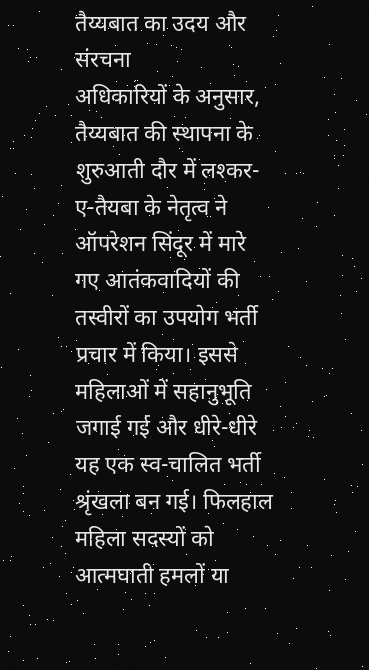तैय्यबात का उदय और संरचना
अधिकारियों के अनुसार, तैय्यबात की स्थापना के शुरुआती दौर में लश्कर-ए-तैयबा के नेतृत्व ने ऑपरेशन सिंदूर में मारे गए आतंकवादियों की तस्वीरों का उपयोग भर्ती प्रचार में किया। इससे महिलाओं में सहानुभूति जगाई गई और धीरे-धीरे यह एक स्व-चालित भर्ती श्रृंखला बन गई। फिलहाल महिला सदस्यों को आत्मघाती हमलों या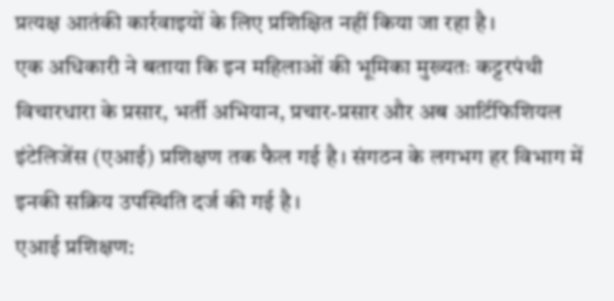प्रत्यक्ष आतंकी कार्रवाइयों के लिए प्रशिक्षित नहीं किया जा रहा है।
एक अधिकारी ने बताया कि इन महिलाओं की भूमिका मुख्यतः कट्टरपंथी विचारधारा के प्रसार, भर्ती अभियान, प्रचार-प्रसार और अब आर्टिफिशियल इंटेलिजेंस (एआई) प्रशिक्षण तक फैल गई है। संगठन के लगभग हर विभाग में इनकी सक्रिय उपस्थिति दर्ज की गई है।
एआई प्रशिक्षण: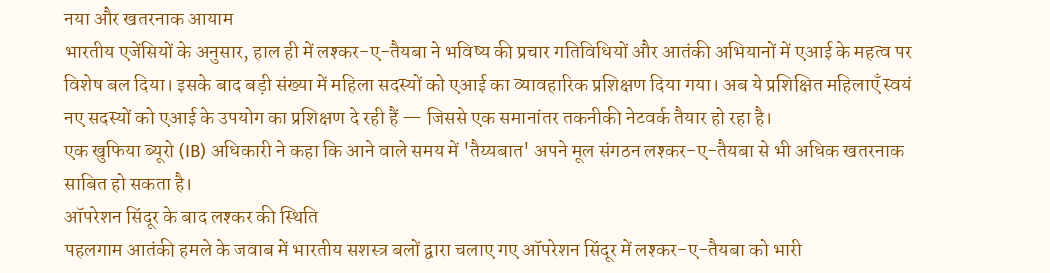नया और खतरनाक आयाम
भारतीय एजेंसियों के अनुसार, हाल ही में लश्कर-ए-तैयबा ने भविष्य की प्रचार गतिविधियों और आतंकी अभियानों में एआई के महत्व पर विशेष बल दिया। इसके बाद बड़ी संख्या में महिला सदस्यों को एआई का व्यावहारिक प्रशिक्षण दिया गया। अब ये प्रशिक्षित महिलाएँ स्वयं नए सदस्यों को एआई के उपयोग का प्रशिक्षण दे रही हैं — जिससे एक समानांतर तकनीकी नेटवर्क तैयार हो रहा है।
एक खुफिया ब्यूरो (IB) अधिकारी ने कहा कि आने वाले समय में 'तैय्यबात' अपने मूल संगठन लश्कर-ए-तैयबा से भी अधिक खतरनाक साबित हो सकता है।
ऑपरेशन सिंदूर के बाद लश्कर की स्थिति
पहलगाम आतंकी हमले के जवाब में भारतीय सशस्त्र बलों द्वारा चलाए गए ऑपरेशन सिंदूर में लश्कर-ए-तैयबा को भारी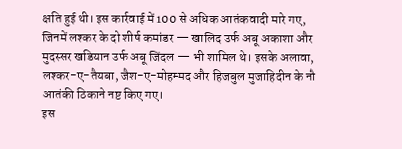क्षति हुई थी। इस कार्रवाई में 100 से अधिक आतंकवादी मारे गए, जिनमें लश्कर के दो शीर्ष कमांडर — खालिद उर्फ अबू अकाशा और मुदस्सर खडियान उर्फ अबू जिंदल — भी शामिल थे। इसके अलावा, लश्कर-ए-तैयबा, जैश-ए-मोहम्मद और हिजबुल मुजाहिदीन के नौ आतंकी ठिकाने नष्ट किए गए।
इस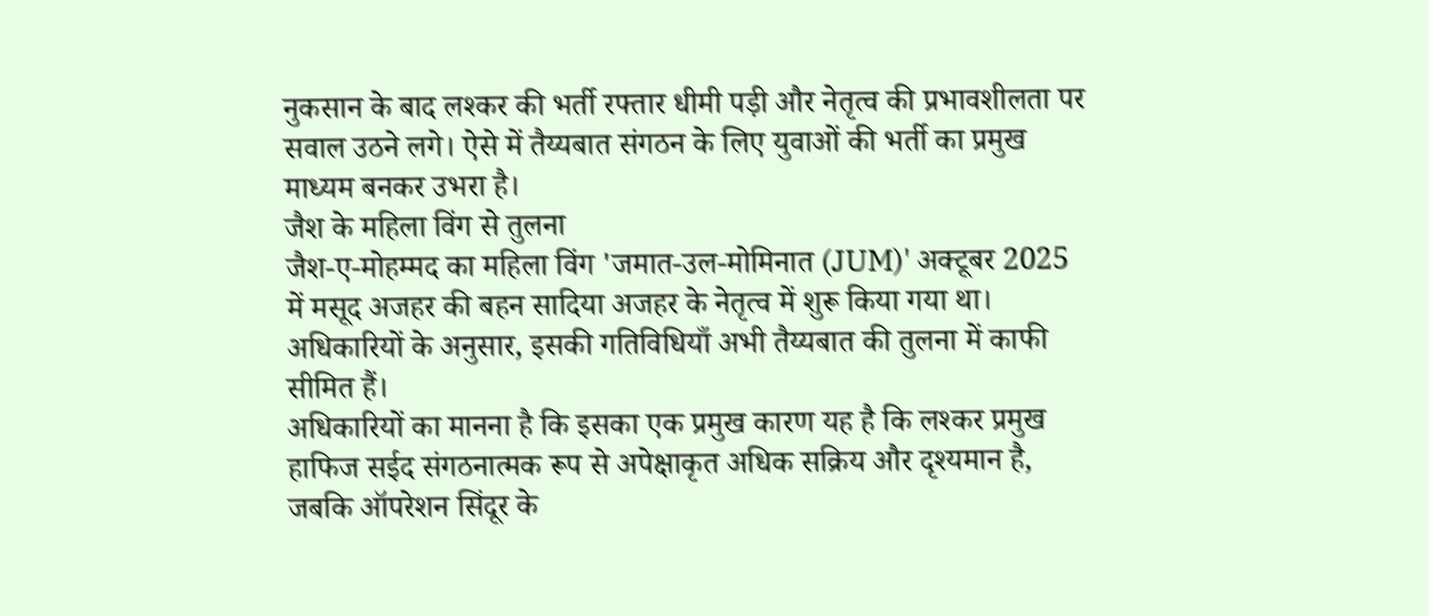नुकसान के बाद लश्कर की भर्ती रफ्तार धीमी पड़ी और नेतृत्व की प्रभावशीलता पर सवाल उठने लगे। ऐसे में तैय्यबात संगठन के लिए युवाओं की भर्ती का प्रमुख माध्यम बनकर उभरा है।
जैश के महिला विंग से तुलना
जैश-ए-मोहम्मद का महिला विंग 'जमात-उल-मोमिनात (JUM)' अक्टूबर 2025 में मसूद अजहर की बहन सादिया अजहर के नेतृत्व में शुरू किया गया था। अधिकारियों के अनुसार, इसकी गतिविधियाँ अभी तैय्यबात की तुलना में काफी सीमित हैं।
अधिकारियों का मानना है कि इसका एक प्रमुख कारण यह है कि लश्कर प्रमुख हाफिज सईद संगठनात्मक रूप से अपेक्षाकृत अधिक सक्रिय और दृश्यमान है, जबकि ऑपरेशन सिंदूर के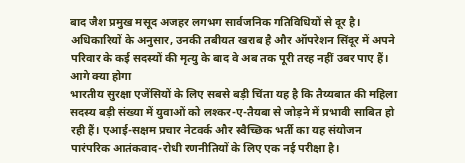बाद जैश प्रमुख मसूद अजहर लगभग सार्वजनिक गतिविधियों से दूर है। अधिकारियों के अनुसार, उनकी तबीयत खराब है और ऑपरेशन सिंदूर में अपने परिवार के कई सदस्यों की मृत्यु के बाद वे अब तक पूरी तरह नहीं उबर पाए हैं।
आगे क्या होगा
भारतीय सुरक्षा एजेंसियों के लिए सबसे बड़ी चिंता यह है कि तैय्यबात की महिला सदस्य बड़ी संख्या में युवाओं को लश्कर-ए-तैयबा से जोड़ने में प्रभावी साबित हो रही हैं। एआई-सक्षम प्रचार नेटवर्क और स्वैच्छिक भर्ती का यह संयोजन पारंपरिक आतंकवाद-रोधी रणनीतियों के लिए एक नई परीक्षा है।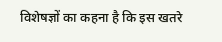विशेषज्ञों का कहना है कि इस खतरे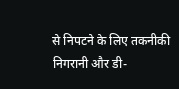से निपटने के लिए तकनीकी निगरानी और डी-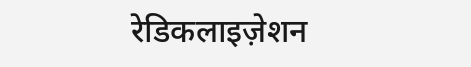रेडिकलाइज़ेशन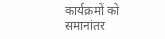कार्यक्रमों को समानांतर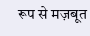रूप से मज़बूत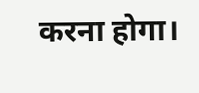करना होगा।